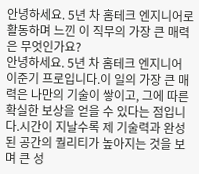안녕하세요. 5년 차 홈테크 엔지니어로 활동하며 느낀 이 직무의 가장 큰 매력은 무엇인가요?
안녕하세요. 5년 차 홈테크 엔지니어 이준기 프로입니다.이 일의 가장 큰 매력은 나만의 기술이 쌓이고, 그에 따른 확실한 보상을 얻을 수 있다는 점입니다.시간이 지날수록 제 기술력과 완성된 공간의 퀄리티가 높아지는 것을 보며 큰 성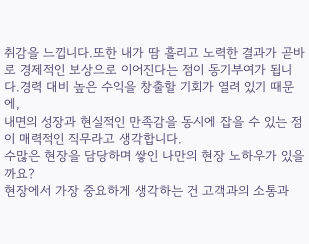취감을 느낍니다.또한 내가 땀 흘리고 노력한 결과가 곧바로 경제적인 보상으로 이어진다는 점이 동기부여가 됩니다.경력 대비 높은 수익을 창출할 기회가 열려 있기 때문에,
내면의 성장과 현실적인 만족감을 동시에 잡을 수 있는 점이 매력적인 직무라고 생각합니다.
수많은 현장을 담당하며 쌓인 나만의 현장 노하우가 있을까요?
현장에서 가장 중요하게 생각하는 건 고객과의 소통과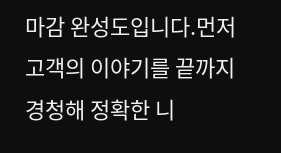마감 완성도입니다.먼저 고객의 이야기를 끝까지 경청해 정확한 니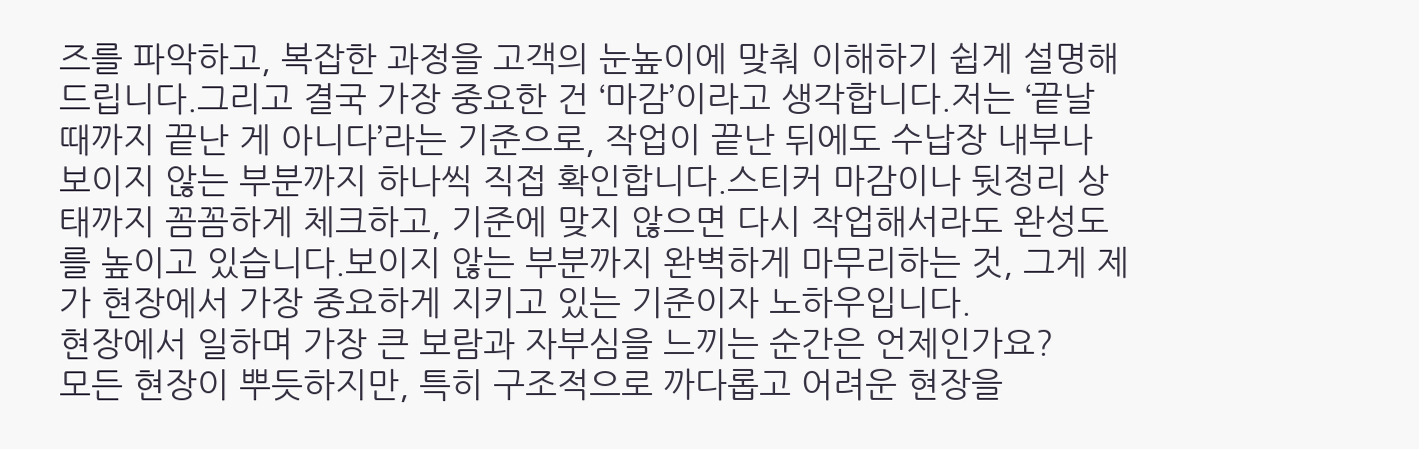즈를 파악하고, 복잡한 과정을 고객의 눈높이에 맞춰 이해하기 쉽게 설명해 드립니다.그리고 결국 가장 중요한 건 ‘마감’이라고 생각합니다.저는 ‘끝날 때까지 끝난 게 아니다’라는 기준으로, 작업이 끝난 뒤에도 수납장 내부나 보이지 않는 부분까지 하나씩 직접 확인합니다.스티커 마감이나 뒷정리 상태까지 꼼꼼하게 체크하고, 기준에 맞지 않으면 다시 작업해서라도 완성도를 높이고 있습니다.보이지 않는 부분까지 완벽하게 마무리하는 것, 그게 제가 현장에서 가장 중요하게 지키고 있는 기준이자 노하우입니다.
현장에서 일하며 가장 큰 보람과 자부심을 느끼는 순간은 언제인가요?
모든 현장이 뿌듯하지만, 특히 구조적으로 까다롭고 어려운 현장을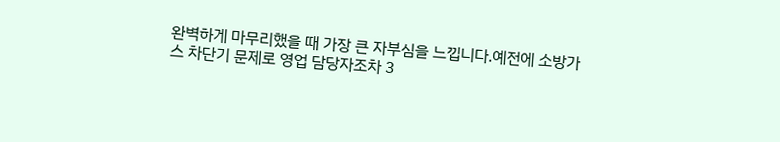완벽하게 마무리했을 때 가장 큰 자부심을 느낍니다.예전에 소방가스 차단기 문제로 영업 담당자조차 3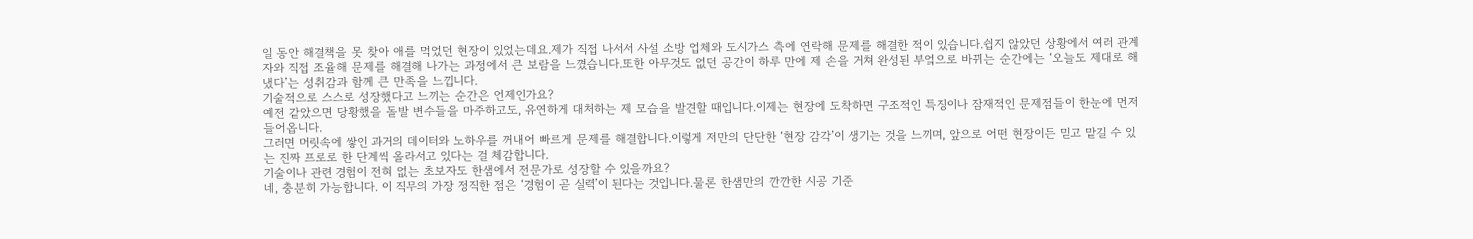일 동안 해결책을 못 찾아 애를 먹었던 현장이 있었는데요.제가 직접 나서서 사설 소방 업체와 도시가스 측에 연락해 문제를 해결한 적이 있습니다.쉽지 않았던 상황에서 여러 관계자와 직접 조율해 문제를 해결해 나가는 과정에서 큰 보람을 느꼈습니다.또한 아무것도 없던 공간이 하루 만에 제 손을 거쳐 완성된 부엌으로 바뀌는 순간에는 ‘오늘도 제대로 해냈다’는 성취감과 함께 큰 만족을 느낍니다.
기술적으로 스스로 성장했다고 느끼는 순간은 언제인가요?
예전 같았으면 당황했을 돌발 변수들을 마주하고도, 유연하게 대처하는 제 모습을 발견할 때입니다.이제는 현장에 도착하면 구조적인 특징이나 잠재적인 문제점들이 한눈에 먼저 들어옵니다.
그러면 머릿속에 쌓인 과거의 데이터와 노하우를 꺼내어 빠르게 문제를 해결합니다.이렇게 저만의 단단한 ‘현장 감각’이 생기는 것을 느끼며, 앞으로 어떤 현장이든 믿고 맡길 수 있는 진짜 프로로 한 단계씩 올라서고 있다는 걸 체감합니다.
기술이나 관련 경험이 전혀 없는 초보자도 한샘에서 전문가로 성장할 수 있을까요?
네, 충분히 가능합니다. 이 직무의 가장 정직한 점은 ‘경험이 곧 실력’이 된다는 것입니다.물론 한샘만의 깐깐한 시공 기준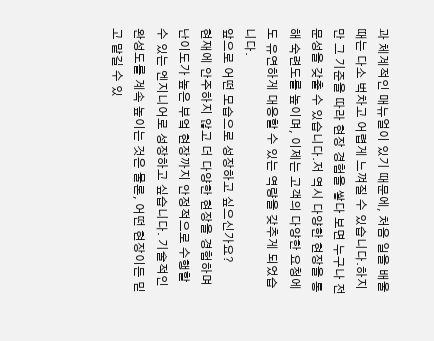과 체계적인 매뉴얼이 있기 때문에, 처음 일을 배울 때는 다소 벅차고 어렵게 느껴질 수 있습니다.하지만 그 기준을 따라 현장 경험을 쌓다 보면 누구나 전문성을 갖출 수 있습니다.저 역시 다양한 현장을 통해 숙련도를 높이며, 이제는 고객의 다양한 요청에도 유연하게 대응할 수 있는 역량을 갖추게 되었습니다.
앞으로 어떤 모습으로 성장하고 싶으신가요?
현재에 안주하지 않고 더 다양한 현장을 경험하며 난이도가 높은 부엌 현장까지 안정적으로 수행할 수 있는 엔지니어로 성장하고 싶습니다. 기술적인 완성도를 계속 높이는 것은 물론, 어떤 현장이든 믿고 맡길 수 있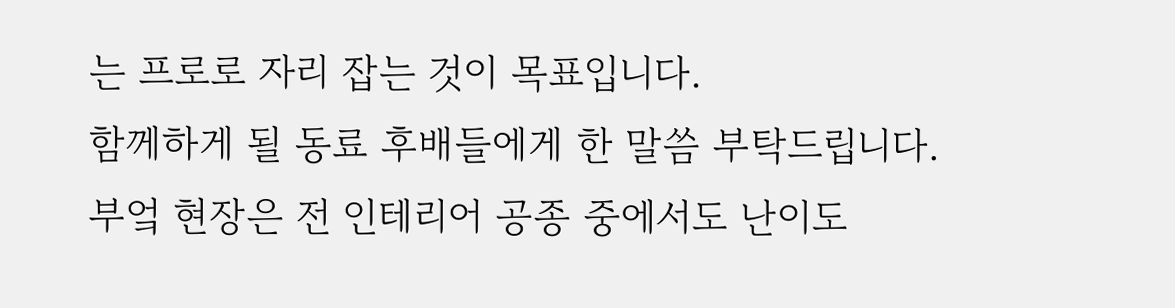는 프로로 자리 잡는 것이 목표입니다.
함께하게 될 동료 후배들에게 한 말씀 부탁드립니다.
부엌 현장은 전 인테리어 공종 중에서도 난이도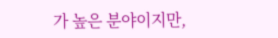가 높은 분야이지만,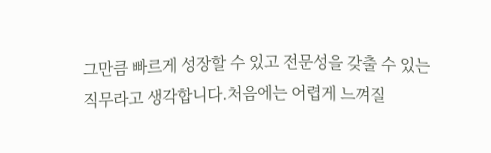그만큼 빠르게 성장할 수 있고 전문성을 갖출 수 있는 직무라고 생각합니다.처음에는 어렵게 느껴질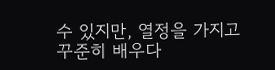수 있지만, 열정을 가지고 꾸준히 배우다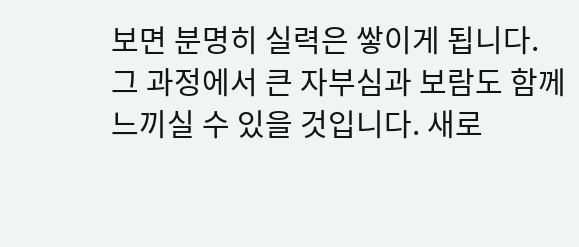보면 분명히 실력은 쌓이게 됩니다.
그 과정에서 큰 자부심과 보람도 함께 느끼실 수 있을 것입니다. 새로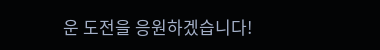운 도전을 응원하겠습니다!